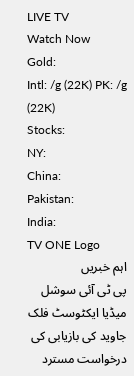LIVE TV
Watch Now
Gold:
Intl: /g (22K) PK: /g (22K)
Stocks:
NY:
China:
Pakistan:
India:
TV ONE Logo
اہم خبریں
پی ٹی آئی سوشل میڈیا ایکٹوسٹ فلک جاوید کی بازیابی کی درخواست مسترد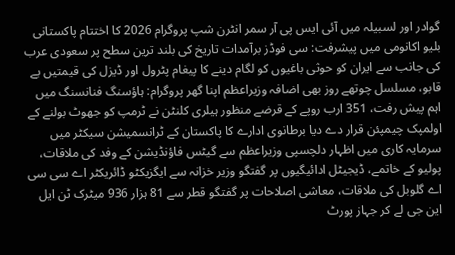گوادر اور لسبیلہ میں آئی ایس پی آر سمر انٹرن شپ پروگرام 2026 کا اختتام پاکستانی بلیو اکانومی میں پیشرفت: سی فوڈز برآمدات تاریخ کی بلند ترین سطح پر سعودی عرب کی جانب سے ایران کو حوثی باغیوں کو لگام دینے کا پیغام پٹرول اور ڈیزل کی قیمتیں بے قابو، مسلسل چوتھے روز بھی اضافہ وزیراعظم اپنا گھر پروگرام: ہاؤسنگ فنانسنگ میں اہم پیش رفت، 351 ارب روپے کے قرضے منظور ہیلری کلنٹن نے ٹرمپ کو جھوٹ بولنے کے اولمپک چیمپئن قرار دے دیا برطانوی ادارے کا پاکستان کے ٹرانسمیشن سیکٹر میں سرمایہ کاری میں اظہار دلچسپی وزیراعظم سے گیٹس فاؤنڈیشن کے وفد کی ملاقات، پولیو کے خاتمے، ڈیجیٹل ادائیگیوں پر گفتگو وزیر خزانہ سے ایگزیکٹو ڈائریکٹر اے سی سی اے گلوبل کی ملاقات، معاشی اصلاحات پر گفتگو قطر سے 81 ہزار 936 میٹرک ٹن ایل این جی لے کر جہاز پورٹ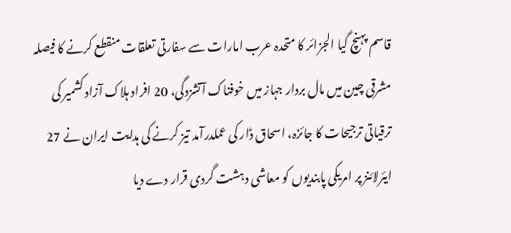قاسم پہنچ گیا الجزائر کا متحدہ عرب امارات سے سفارتی تعلقات منقطع کرنے کا فیصلہ مشرقی چین میں مال بردار جہاز میں خوفناک آتشزدگی، 20 افراد ہلاک آزاد کشمیر کی ترقیاتی ترجیحات کا جائزہ، اسحاق ڈار کی عملدرآمد تیز کرنے کی ہدایت ایران نے 27 ایئرلائنز پر امریکی پابندیوں کو معاشی دہشت گردی قرار دے دیا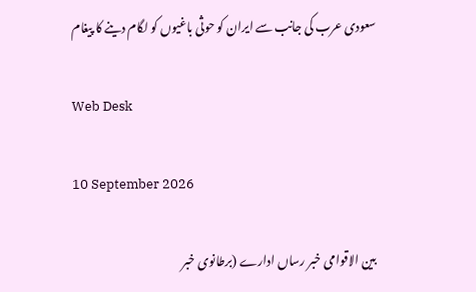سعودی عرب کی جانب سے ایران کو حوثی باغیوں کو لگام دینے کا پیغام

Web Desk

10 September 2026

بین الاقوامی خبر رساں ادارے (برطانوی خبر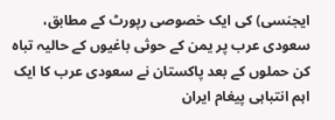ایجنسی) کی ایک خصوصی رپورٹ کے مطابق، سعودی عرب پر یمن کے حوثی باغیوں کے حالیہ تباہ کن حملوں کے بعد پاکستان نے سعودی عرب کا ایک اہم انتباہی پیغام ایران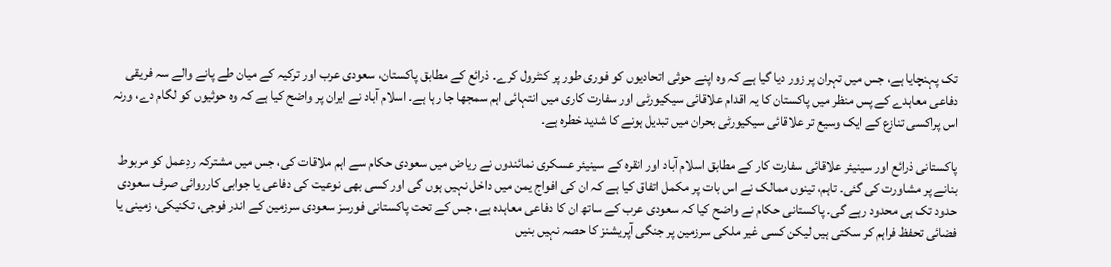تک پہنچایا ہے، جس میں تہران پر زور دیا گیا ہے کہ وہ اپنے حوثی اتحادیوں کو فوری طور پر کنٹرول کرے۔ ذرائع کے مطابق پاکستان، سعودی عرب اور ترکیہ کے میان طے پانے والے سہ فریقی دفاعی معاہدے کے پس منظر میں پاکستان کا یہ اقدام علاقائی سیکیورٹی اور سفارت کاری میں انتہائی اہم سمجھا جا رہا ہے۔ اسلام آباد نے ایران پر واضح کیا ہے کہ وہ حوثیوں کو لگام دے، ورنہ اس پراکسی تنازع کے ایک وسیع تر علاقائی سیکیورٹی بحران میں تبدیل ہونے کا شدید خطرہ ہے۔

پاکستانی ذرائع اور سینیئر علاقائی سفارت کار کے مطابق اسلام آباد اور انقرہ کے سینیئر عسکری نمائندوں نے ریاض میں سعودی حکام سے اہم ملاقات کی، جس میں مشترکہ ردِعمل کو مربوط بنانے پر مشاورت کی گئی۔ تاہم، تینوں ممالک نے اس بات پر مکمل اتفاق کیا ہے کہ ان کی افواج یمن میں داخل نہیں ہوں گی اور کسی بھی نوعیت کی دفاعی یا جوابی کارروائی صرف سعودی حدود تک ہی محدود رہے گی۔ پاکستانی حکام نے واضح کیا کہ سعودی عرب کے ساتھ ان کا دفاعی معاہدہ ہے، جس کے تحت پاکستانی فورسز سعودی سرزمین کے اندر فوجی، تکنیکی، زمینی یا فضائی تحفظ فراہم کر سکتی ہیں لیکن کسی غیر ملکی سرزمین پر جنگی آپریشنز کا حصہ نہیں بنیں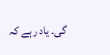گی۔ یاد رہے کہ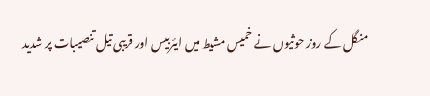منگل کے روز حوثیوں نے خمیس مشیط میں ایئربیس اور قریبی تیل تنصیبات پر شدید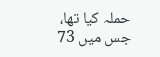حملہ کیا تھا، جس میں 73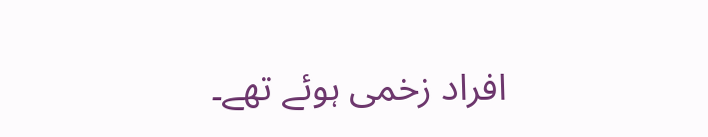افراد زخمی ہوئے تھے۔